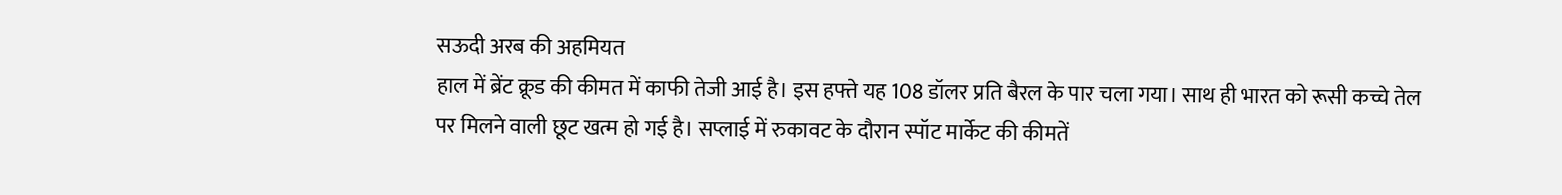सऊदी अरब की अहमियत
हाल में ब्रेंट क्रूड की कीमत में काफी तेजी आई है। इस हफ्ते यह 108 डॉलर प्रति बैरल के पार चला गया। साथ ही भारत को रूसी कच्चे तेल पर मिलने वाली छूट खत्म हो गई है। सप्लाई में रुकावट के दौरान स्पॉट मार्केट की कीमतें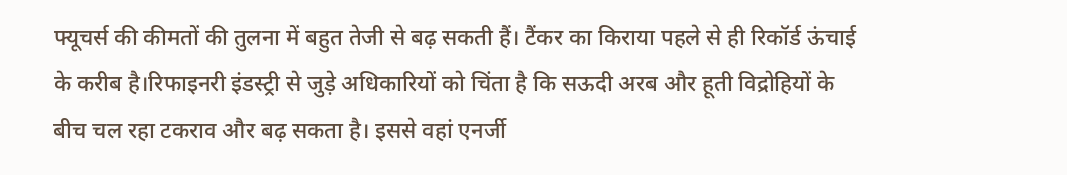फ्यूचर्स की कीमतों की तुलना में बहुत तेजी से बढ़ सकती हैं। टैंकर का किराया पहले से ही रिकॉर्ड ऊंचाई के करीब है।रिफाइनरी इंडस्ट्री से जुड़े अधिकारियों को चिंता है कि सऊदी अरब और हूती विद्रोहियों के बीच चल रहा टकराव और बढ़ सकता है। इससे वहां एनर्जी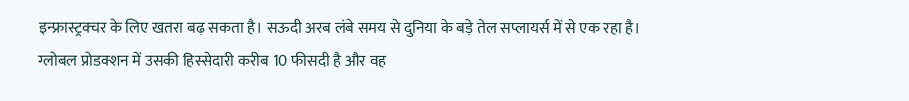इन्फ्रास्ट्रक्चर के लिए खतरा बढ़ सकता है। सऊदी अरब लंबे समय से दुनिया के बड़े तेल सप्लायर्स में से एक रहा है। ग्लोबल प्रोडक्शन में उसकी हिस्सेदारी करीब 10 फीसदी है और वह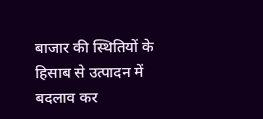बाजार की स्थितियों के हिसाब से उत्पादन में बदलाव कर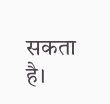सकता है।